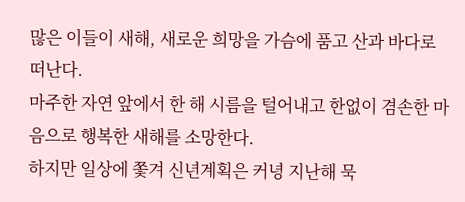많은 이들이 새해, 새로운 희망을 가슴에 품고 산과 바다로 떠난다.
마주한 자연 앞에서 한 해 시름을 털어내고 한없이 겸손한 마음으로 행복한 새해를 소망한다.
하지만 일상에 쫓겨 신년계획은 커녕 지난해 묵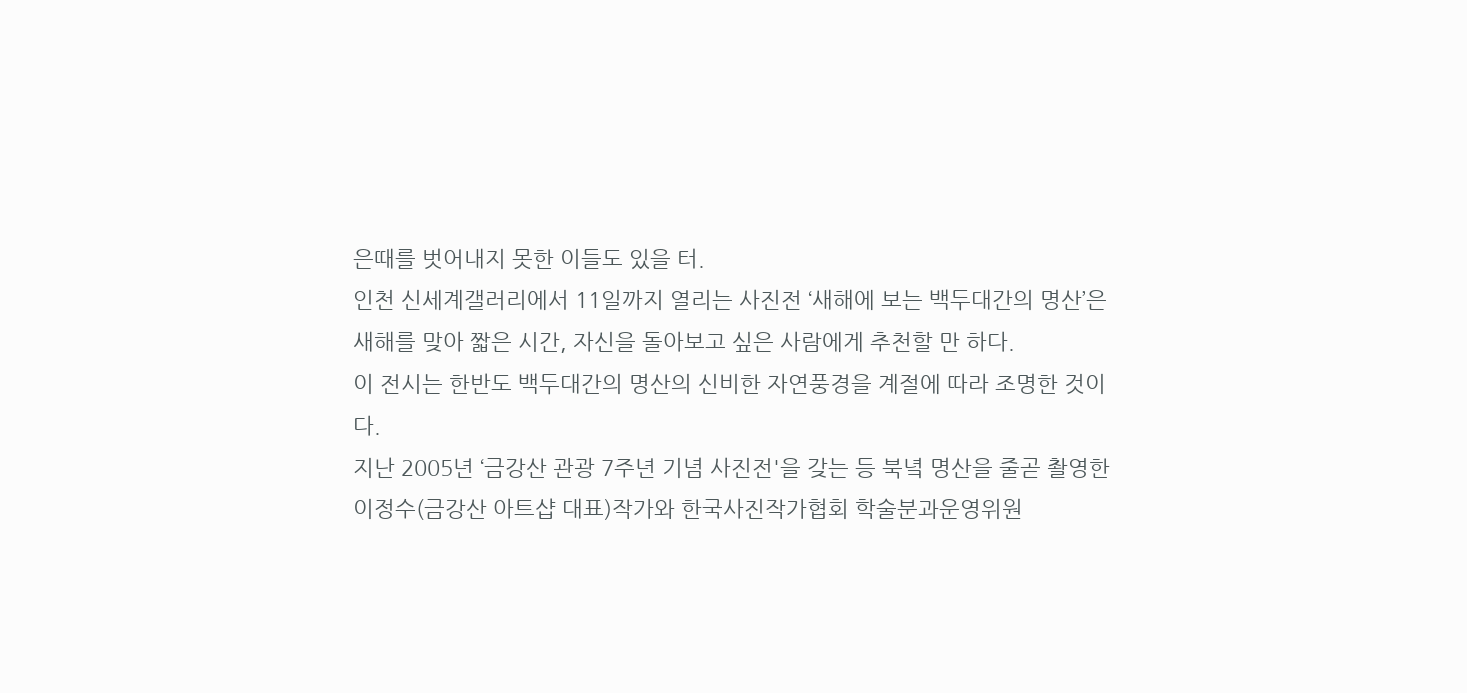은때를 벗어내지 못한 이들도 있을 터.
인천 신세계갤러리에서 11일까지 열리는 사진전 ‘새해에 보는 백두대간의 명산’은 새해를 맞아 짧은 시간, 자신을 돌아보고 싶은 사람에게 추천할 만 하다.
이 전시는 한반도 백두대간의 명산의 신비한 자연풍경을 계절에 따라 조명한 것이다.
지난 2005년 ‘금강산 관광 7주년 기념 사진전'을 갖는 등 북녘 명산을 줄곧 촬영한 이정수(금강산 아트샵 대표)작가와 한국사진작가협회 학술분과운영위원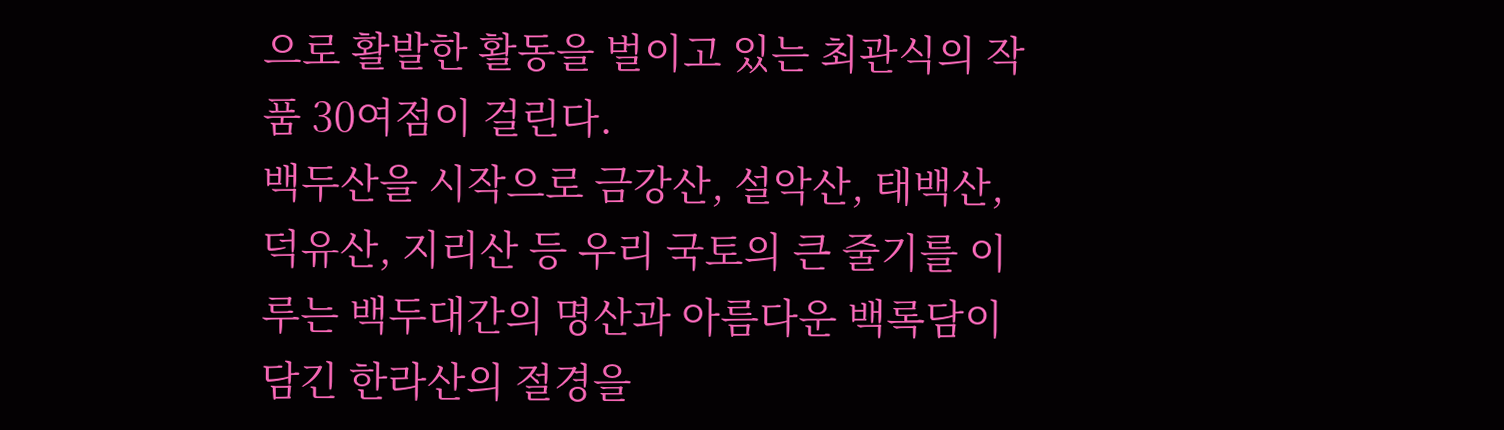으로 활발한 활동을 벌이고 있는 최관식의 작품 30여점이 걸린다.
백두산을 시작으로 금강산, 설악산, 태백산, 덕유산, 지리산 등 우리 국토의 큰 줄기를 이루는 백두대간의 명산과 아름다운 백록담이 담긴 한라산의 절경을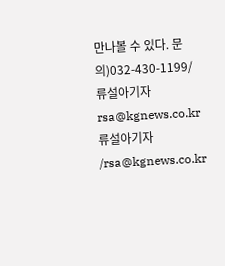만나볼 수 있다. 문의)032-430-1199/류설아기자 rsa@kgnews.co.kr
류설아기자 /rsa@kgnews.co.kr